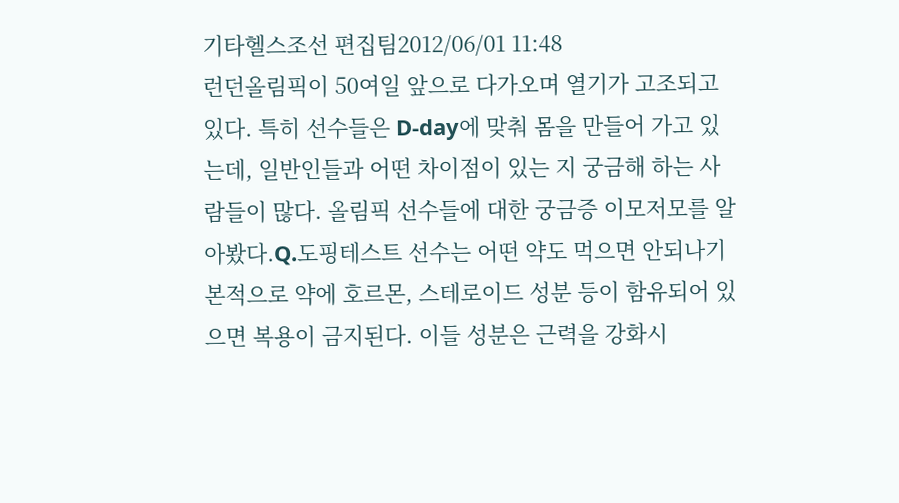기타헬스조선 편집팀2012/06/01 11:48
런던올림픽이 50여일 앞으로 다가오며 열기가 고조되고 있다. 특히 선수들은 D-day에 맞춰 몸을 만들어 가고 있는데, 일반인들과 어떤 차이점이 있는 지 궁금해 하는 사람들이 많다. 올림픽 선수들에 대한 궁금증 이모저모를 알아봤다.Q.도핑테스트 선수는 어떤 약도 먹으면 안되나기본적으로 약에 호르몬, 스테로이드 성분 등이 함유되어 있으면 복용이 금지된다. 이들 성분은 근력을 강화시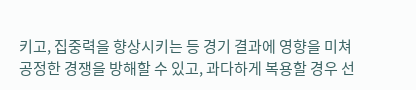키고, 집중력을 향상시키는 등 경기 결과에 영향을 미쳐 공정한 경쟁을 방해할 수 있고, 과다하게 복용할 경우 선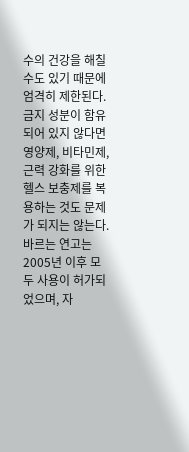수의 건강을 해칠 수도 있기 때문에 엄격히 제한된다. 금지 성분이 함유되어 있지 않다면 영양제, 비타민제, 근력 강화를 위한 헬스 보충제를 복용하는 것도 문제가 되지는 않는다. 바르는 연고는 2005년 이후 모두 사용이 허가되었으며, 자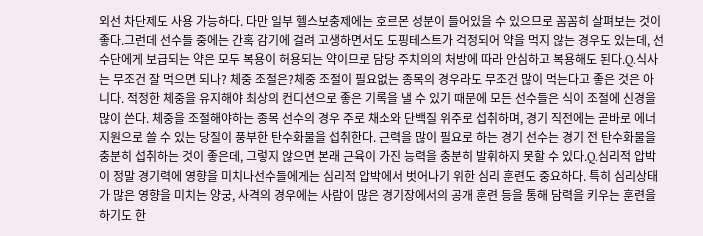외선 차단제도 사용 가능하다. 다만 일부 헬스보충제에는 호르몬 성분이 들어있을 수 있으므로 꼼꼼히 살펴보는 것이 좋다.그런데 선수들 중에는 간혹 감기에 걸려 고생하면서도 도핑테스트가 걱정되어 약을 먹지 않는 경우도 있는데, 선수단에게 보급되는 약은 모두 복용이 허용되는 약이므로 담당 주치의의 처방에 따라 안심하고 복용해도 된다.Q.식사는 무조건 잘 먹으면 되나? 체중 조절은?체중 조절이 필요없는 종목의 경우라도 무조건 많이 먹는다고 좋은 것은 아니다. 적정한 체중을 유지해야 최상의 컨디션으로 좋은 기록을 낼 수 있기 때문에 모든 선수들은 식이 조절에 신경을 많이 쓴다. 체중을 조절해야하는 종목 선수의 경우 주로 채소와 단백질 위주로 섭취하며, 경기 직전에는 곧바로 에너지원으로 쓸 수 있는 당질이 풍부한 탄수화물을 섭취한다. 근력을 많이 필요로 하는 경기 선수는 경기 전 탄수화물을 충분히 섭취하는 것이 좋은데, 그렇지 않으면 본래 근육이 가진 능력을 충분히 발휘하지 못할 수 있다.Q.심리적 압박이 정말 경기력에 영향을 미치나선수들에게는 심리적 압박에서 벗어나기 위한 심리 훈련도 중요하다. 특히 심리상태가 많은 영향을 미치는 양궁, 사격의 경우에는 사람이 많은 경기장에서의 공개 훈련 등을 통해 담력을 키우는 훈련을 하기도 한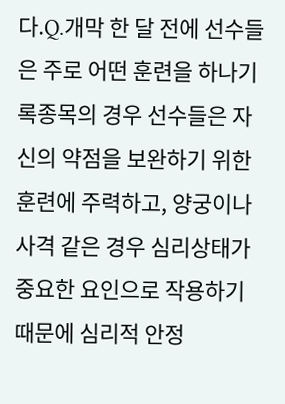다.Q.개막 한 달 전에 선수들은 주로 어떤 훈련을 하나기록종목의 경우 선수들은 자신의 약점을 보완하기 위한 훈련에 주력하고, 양궁이나 사격 같은 경우 심리상태가 중요한 요인으로 작용하기 때문에 심리적 안정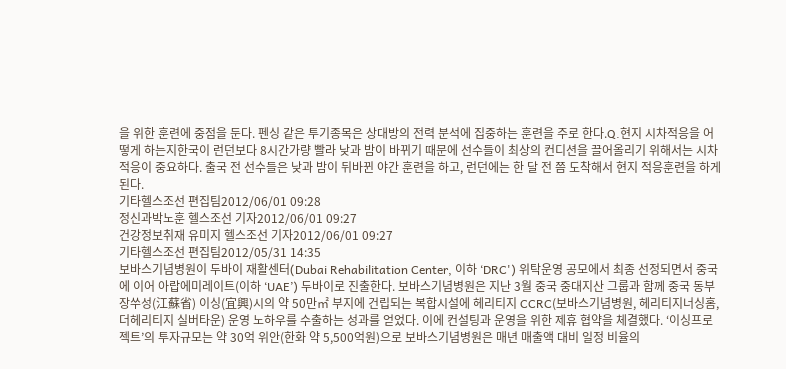을 위한 훈련에 중점을 둔다. 펜싱 같은 투기종목은 상대방의 전력 분석에 집중하는 훈련을 주로 한다.Q.현지 시차적응을 어떻게 하는지한국이 런던보다 8시간가량 빨라 낮과 밤이 바뀌기 때문에 선수들이 최상의 컨디션을 끌어올리기 위해서는 시차 적응이 중요하다. 출국 전 선수들은 낮과 밤이 뒤바뀐 야간 훈련을 하고, 런던에는 한 달 전 쯤 도착해서 현지 적응훈련을 하게 된다.
기타헬스조선 편집팀2012/06/01 09:28
정신과박노훈 헬스조선 기자2012/06/01 09:27
건강정보취재 유미지 헬스조선 기자2012/06/01 09:27
기타헬스조선 편집팀2012/05/31 14:35
보바스기념병원이 두바이 재활센터(Dubai Rehabilitation Center, 이하 ‘DRC') 위탁운영 공모에서 최종 선정되면서 중국에 이어 아랍에미레이트(이하 ‘UAE’) 두바이로 진출한다. 보바스기념병원은 지난 3월 중국 중대지산 그룹과 함께 중국 동부 장쑤성(江蘇省) 이싱(宜興)시의 약 50만㎡ 부지에 건립되는 복합시설에 헤리티지 CCRC(보바스기념병원, 헤리티지너싱홈, 더헤리티지 실버타운) 운영 노하우를 수출하는 성과를 얻었다. 이에 컨설팅과 운영을 위한 제휴 협약을 체결했다. ‘이싱프로젝트’의 투자규모는 약 30억 위안(한화 약 5,500억원)으로 보바스기념병원은 매년 매출액 대비 일정 비율의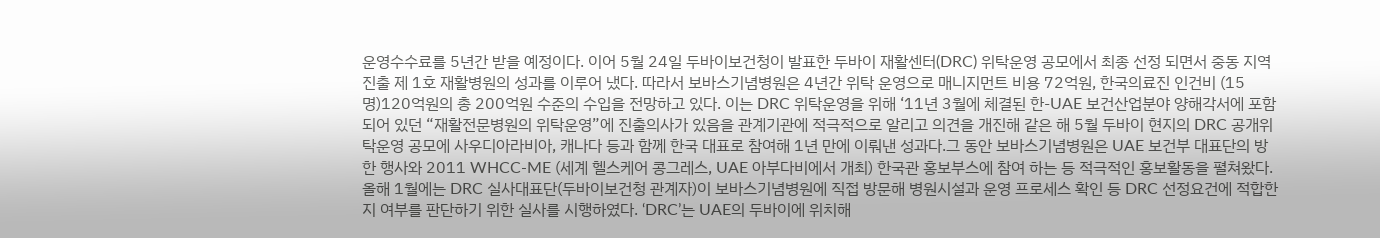운영수수료를 5년간 받을 예정이다. 이어 5월 24일 두바이보건청이 발표한 두바이 재활센터(DRC) 위탁운영 공모에서 최종 선정 되면서 중동 지역 진출 제 1호 재활병원의 성과를 이루어 냈다. 따라서 보바스기념병원은 4년간 위탁 운영으로 매니지먼트 비용 72억원, 한국의료진 인건비 (15명)120억원의 총 200억원 수준의 수입을 전망하고 있다. 이는 DRC 위탁운영을 위해 ‘11년 3월에 체결된 한-UAE 보건산업분야 양해각서에 포함되어 있던 “재활전문병원의 위탁운영”에 진출의사가 있음을 관계기관에 적극적으로 알리고 의견을 개진해 같은 해 5월 두바이 현지의 DRC 공개위탁운영 공모에 사우디아라비아, 캐나다 등과 함께 한국 대표로 참여해 1년 만에 이뤄낸 성과다.그 동안 보바스기념병원은 UAE 보건부 대표단의 방한 행사와 2011 WHCC-ME (세계 헬스케어 콩그레스, UAE 아부다비에서 개최) 한국관 홍보부스에 참여 하는 등 적극적인 홍보활동을 펼쳐왔다. 올해 1월에는 DRC 실사대표단(두바이보건청 관계자)이 보바스기념병원에 직접 방문해 병원시설과 운영 프로세스 확인 등 DRC 선정요건에 적합한 지 여부를 판단하기 위한 실사를 시행하였다. ‘DRC’는 UAE의 두바이에 위치해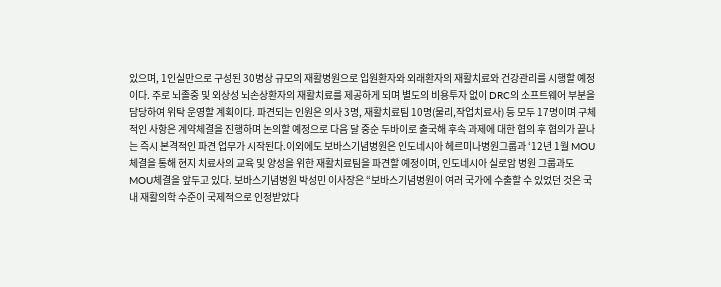있으며, 1인실만으로 구성된 30병상 규모의 재활병원으로 입원환자와 외래환자의 재활치료와 건강관리를 시행할 예정이다. 주로 뇌졸중 및 외상성 뇌손상환자의 재활치료를 제공하게 되며 별도의 비용투자 없이 DRC의 소프트웨어 부분을 담당하여 위탁 운영할 계획이다. 파견되는 인원은 의사 3명, 재활치료팀 10명(물리,작업치료사) 등 모두 17명이며 구체적인 사항은 계약체결을 진행하며 논의할 예정으로 다음 달 중순 두바이로 출국해 후속 과제에 대한 협의 후 협의가 끝나는 즉시 본격적인 파견 업무가 시작된다.이외에도 보바스기념병원은 인도네시아 헤르미나병원그룹과 ‘12년 1월 MOU 체결을 통해 현지 치료사의 교육 및 양성을 위한 재활치료팀을 파견할 예정이며, 인도네시아 실로암 병원 그룹과도 MOU체결을 앞두고 있다. 보바스기념병원 박성민 이사장은 “보바스기념병원이 여러 국가에 수출할 수 있었던 것은 국내 재활의학 수준이 국제적으로 인정받았다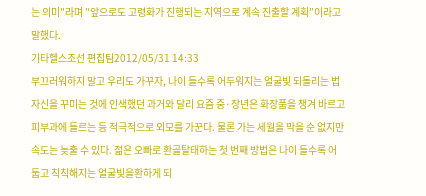는 의미"라며 "앞으로도 고령화가 진행되는 지역으로 계속 진출할 계획”이라고 말했다.
기타헬스조선 편집팀2012/05/31 14:33
부끄러워하지 말고 우리도 가꾸자, 나이 들수록 어두워지는 얼굴빛 되돌리는 법자신을 꾸미는 것에 인색했던 과거와 달리 요즘 중·장년은 화장품을 챙겨 바르고 피부과에 들르는 등 적극적으로 외모를 가꾼다. 물론 가는 세월을 막을 순 없지만 속도는 늦출 수 있다. 젊은 오빠로 환골탈태하는 첫 번째 방법은 나이 들수록 어둡고 칙칙해지는 얼굴빛을환하게 되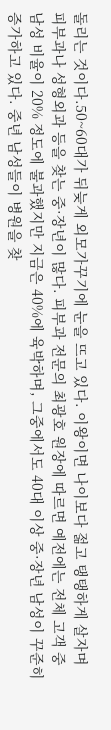돌리는 것이다.50~60대가 뒤늦게 외모가꾸기에 눈을 뜨고 있다. 이왕이면 나이보다 젊고 탱탱하게 살자며 피부과나 성형외과 등을 찾는 중·장년이 많다. 피부과 전문의 최광호 원장에 따르면 예전에는 전체 고객 중 남성 비율이 20% 정도에 불과했지만 지금은 40%에 육박하며, 그중에서도 40대 이상 중·장년 남성이 꾸준히 증가하고 있다. 중년 남성들이 병원을 찾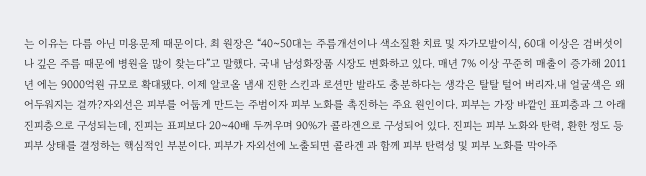는 이유는 다름 아닌 미용문제 때문이다. 최 원장은 “40~50대는 주름개선이나 색소질환 치료 및 자가모발이식, 60대 이상은 검버섯이나 깊은 주름 때문에 병원을 많이 찾는다”고 말했다. 국내 남성화장품 시장도 변화하고 있다. 매년 7% 이상 꾸준히 매출이 증가해 2011년 에는 9000억원 규모로 확대됐다. 이제 알코올 냄새 진한 스킨과 로션만 발라도 충분하다는 생각은 탈탈 털어 버리자.내 얼굴색은 왜 어두워지는 걸까?자외선은 피부를 어둡게 만드는 주범이자 피부 노화를 촉진하는 주요 원인이다. 피부는 가장 바깥인 표피층과 그 아래 진피층으로 구성되는데, 진피는 표피보다 20~40배 두꺼우며 90%가 콜라겐으로 구성되어 있다. 진피는 피부 노화와 탄력, 환한 정도 등 피부 상태를 결정하는 핵심적인 부분이다. 피부가 자외선에 노출되면 콜라겐 과 함께 피부 탄력성 및 피부 노화를 막아주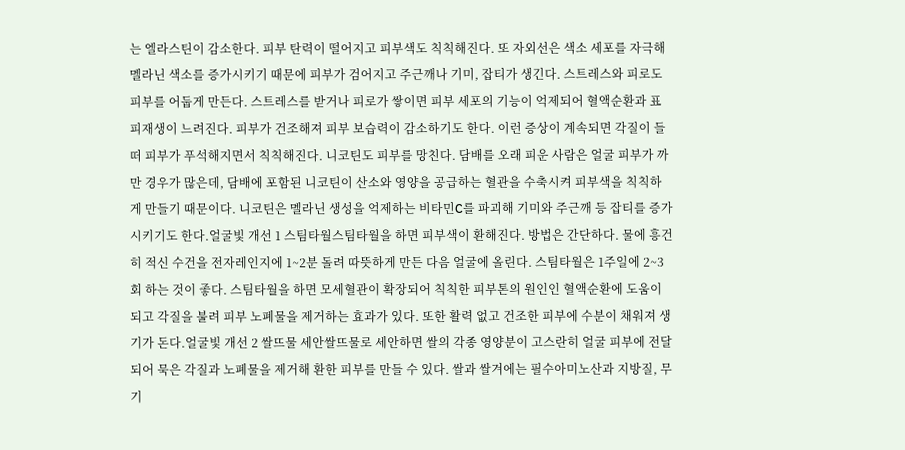는 엘라스틴이 감소한다. 피부 탄력이 떨어지고 피부색도 칙칙해진다. 또 자외선은 색소 세포를 자극해 멜라닌 색소를 증가시키기 때문에 피부가 검어지고 주근깨나 기미, 잡티가 생긴다. 스트레스와 피로도 피부를 어둡게 만든다. 스트레스를 받거나 피로가 쌓이면 피부 세포의 기능이 억제되어 혈액순환과 표피재생이 느려진다. 피부가 건조해져 피부 보습력이 감소하기도 한다. 이런 증상이 계속되면 각질이 들떠 피부가 푸석해지면서 칙칙해진다. 니코틴도 피부를 망친다. 담배를 오래 피운 사람은 얼굴 피부가 까만 경우가 많은데, 담배에 포함된 니코틴이 산소와 영양을 공급하는 혈관을 수축시켜 피부색을 칙칙하게 만들기 때문이다. 니코틴은 멜라닌 생성을 억제하는 비타민C를 파괴해 기미와 주근깨 등 잡티를 증가시키기도 한다.얼굴빛 개선 1 스팀타월스팀타월을 하면 피부색이 환해진다. 방법은 간단하다. 물에 흥건히 적신 수건을 전자레인지에 1~2분 돌려 따뜻하게 만든 다음 얼굴에 올린다. 스팀타월은 1주일에 2~3회 하는 것이 좋다. 스팀타월을 하면 모세혈관이 확장되어 칙칙한 피부톤의 원인인 혈액순환에 도움이 되고 각질을 불려 피부 노폐물을 제거하는 효과가 있다. 또한 활력 없고 건조한 피부에 수분이 채워져 생기가 돈다.얼굴빛 개선 2 쌀뜨물 세안쌀뜨물로 세안하면 쌀의 각종 영양분이 고스란히 얼굴 피부에 전달되어 묵은 각질과 노폐물을 제거해 환한 피부를 만들 수 있다. 쌀과 쌀겨에는 필수아미노산과 지방질, 무기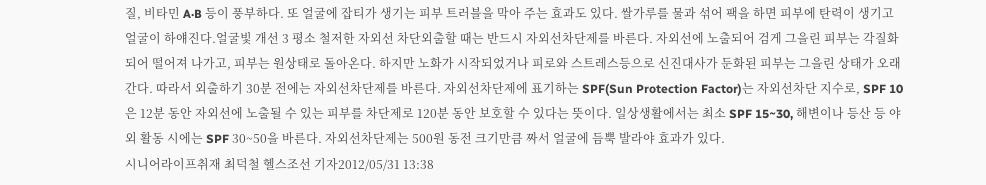질, 비타민 A·B 등이 풍부하다. 또 얼굴에 잡티가 생기는 피부 트러블을 막아 주는 효과도 있다. 쌀가루를 물과 섞어 팩을 하면 피부에 탄력이 생기고 얼굴이 하얘진다.얼굴빛 개선 3 평소 철저한 자외선 차단외출할 때는 반드시 자외선차단제를 바른다. 자외선에 노출되어 검게 그을린 피부는 각질화되어 떨어져 나가고, 피부는 원상태로 돌아온다. 하지만 노화가 시작되었거나 피로와 스트레스등으로 신진대사가 둔화된 피부는 그을린 상태가 오래 간다. 따라서 외출하기 30분 전에는 자외선차단제를 바른다. 자외선차단제에 표기하는 SPF(Sun Protection Factor)는 자외선차단 지수로, SPF 10은 12분 동안 자외선에 노출될 수 있는 피부를 차단제로 120분 동안 보호할 수 있다는 뜻이다. 일상생활에서는 최소 SPF 15~30, 해변이나 등산 등 야외 활동 시에는 SPF 30~50을 바른다. 자외선차단제는 500원 동전 크기만큼 짜서 얼굴에 듬뿍 발라야 효과가 있다.
시니어라이프취재 최덕철 헬스조선 기자2012/05/31 13:38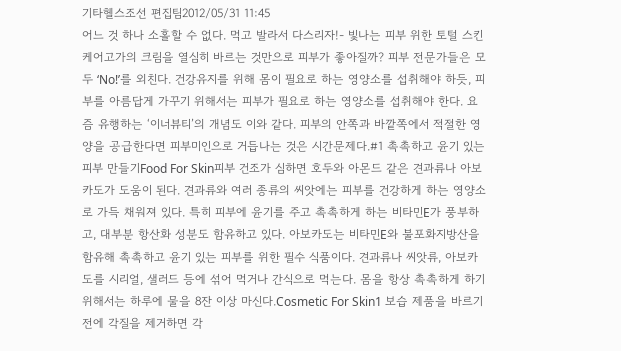기타헬스조선 편집팀2012/05/31 11:45
어느 것 하나 소홀할 수 없다. 먹고 발라서 다스리자!- 빛나는 피부 위한 토털 스킨케어고가의 크림을 열심히 바르는 것만으로 피부가 좋아질까? 피부 전문가들은 모두 ‘No!’를 외친다. 건강유지를 위해 몸이 필요로 하는 영양소를 섭취해야 하듯, 피부를 아름답게 가꾸기 위해서는 피부가 필요로 하는 영양소를 섭취해야 한다. 요즘 유행하는 ‘이너뷰티’의 개념도 이와 같다. 피부의 안쪽과 바깥쪽에서 적절한 영양을 공급한다면 피부미인으로 거듭나는 것은 시간문제다.#1 촉촉하고 윤기 있는 피부 만들기Food For Skin피부 건조가 심하면 호두와 아몬드 같은 견과류나 아보카도가 도움이 된다. 견과류와 여러 종류의 씨앗에는 피부를 건강하게 하는 영양소로 가득 채워져 있다. 특히 피부에 윤기를 주고 촉촉하게 하는 비타민E가 풍부하고, 대부분 항산화 성분도 함유하고 있다. 아보카도는 비타민E와 불포화지방산을 함유해 촉촉하고 윤기 있는 피부를 위한 필수 식품이다. 견과류나 씨앗류, 아보카도를 시리얼, 샐러드 등에 섞어 먹거나 간식으로 먹는다. 몸을 항상 촉촉하게 하기 위해서는 하루에 물을 8잔 이상 마신다.Cosmetic For Skin1 보습 제품을 바르기 전에 각질을 제거하면 각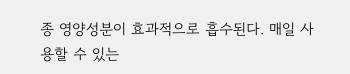종 영양성분이 효과적으로 흡수된다. 매일 사용할 수 있는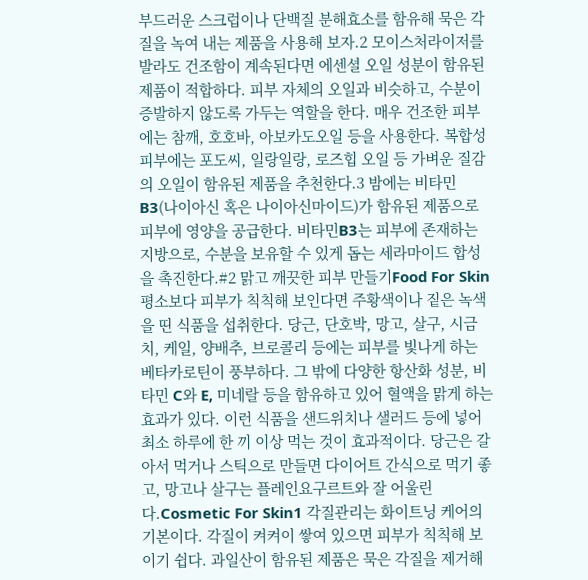부드러운 스크럽이나 단백질 분해효소를 함유해 묵은 각질을 녹여 내는 제품을 사용해 보자.2 모이스처라이저를 발라도 건조함이 계속된다면 에센셜 오일 성분이 함유된 제품이 적합하다. 피부 자체의 오일과 비슷하고, 수분이 증발하지 않도록 가두는 역할을 한다. 매우 건조한 피부에는 참깨, 호호바, 아보카도오일 등을 사용한다. 복합성 피부에는 포도씨, 일랑일랑, 로즈힙 오일 등 가벼운 질감의 오일이 함유된 제품을 추천한다.3 밤에는 비타민B3(나이아신 혹은 나이아신마이드)가 함유된 제품으로 피부에 영양을 공급한다. 비타민B3는 피부에 존재하는 지방으로, 수분을 보유할 수 있게 돕는 세라마이드 합성을 촉진한다.#2 맑고 깨끗한 피부 만들기Food For Skin평소보다 피부가 칙칙해 보인다면 주황색이나 짙은 녹색을 띤 식품을 섭취한다. 당근, 단호박, 망고, 살구, 시금치, 케일, 양배추, 브로콜리 등에는 피부를 빛나게 하는 베타카로틴이 풍부하다. 그 밖에 다양한 항산화 성분, 비타민 C와 E, 미네랄 등을 함유하고 있어 혈액을 맑게 하는 효과가 있다. 이런 식품을 샌드위치나 샐러드 등에 넣어 최소 하루에 한 끼 이상 먹는 것이 효과적이다. 당근은 갈아서 먹거나 스틱으로 만들면 다이어트 간식으로 먹기 좋고, 망고나 살구는 플레인요구르트와 잘 어울린다.Cosmetic For Skin1 각질관리는 화이트닝 케어의 기본이다. 각질이 켜켜이 쌓여 있으면 피부가 칙칙해 보이기 쉽다. 과일산이 함유된 제품은 묵은 각질을 제거해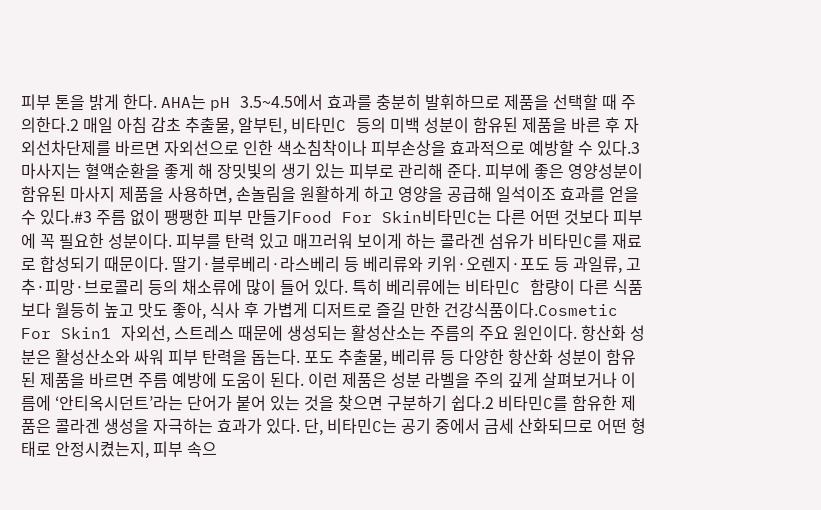피부 톤을 밝게 한다. AHA는 pH 3.5~4.5에서 효과를 충분히 발휘하므로 제품을 선택할 때 주의한다.2 매일 아침 감초 추출물, 알부틴, 비타민C 등의 미백 성분이 함유된 제품을 바른 후 자외선차단제를 바르면 자외선으로 인한 색소침착이나 피부손상을 효과적으로 예방할 수 있다.3 마사지는 혈액순환을 좋게 해 장밋빛의 생기 있는 피부로 관리해 준다. 피부에 좋은 영양성분이 함유된 마사지 제품을 사용하면, 손놀림을 원활하게 하고 영양을 공급해 일석이조 효과를 얻을 수 있다.#3 주름 없이 팽팽한 피부 만들기Food For Skin비타민C는 다른 어떤 것보다 피부에 꼭 필요한 성분이다. 피부를 탄력 있고 매끄러워 보이게 하는 콜라겐 섬유가 비타민C를 재료로 합성되기 때문이다. 딸기·블루베리·라스베리 등 베리류와 키위·오렌지·포도 등 과일류, 고추·피망·브로콜리 등의 채소류에 많이 들어 있다. 특히 베리류에는 비타민C 함량이 다른 식품보다 월등히 높고 맛도 좋아, 식사 후 가볍게 디저트로 즐길 만한 건강식품이다.Cosmetic For Skin1 자외선, 스트레스 때문에 생성되는 활성산소는 주름의 주요 원인이다. 항산화 성분은 활성산소와 싸워 피부 탄력을 돕는다. 포도 추출물, 베리류 등 다양한 항산화 성분이 함유된 제품을 바르면 주름 예방에 도움이 된다. 이런 제품은 성분 라벨을 주의 깊게 살펴보거나 이름에 ‘안티옥시던트’라는 단어가 붙어 있는 것을 찾으면 구분하기 쉽다.2 비타민C를 함유한 제품은 콜라겐 생성을 자극하는 효과가 있다. 단, 비타민C는 공기 중에서 금세 산화되므로 어떤 형태로 안정시켰는지, 피부 속으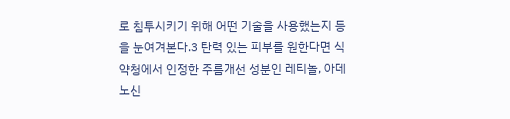로 침투시키기 위해 어떤 기술을 사용했는지 등을 눈여겨본다.3 탄력 있는 피부를 원한다면 식약청에서 인정한 주름개선 성분인 레티놀, 아데노신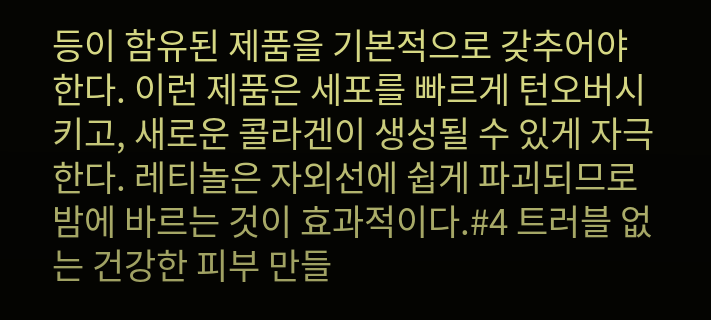등이 함유된 제품을 기본적으로 갖추어야 한다. 이런 제품은 세포를 빠르게 턴오버시키고, 새로운 콜라겐이 생성될 수 있게 자극한다. 레티놀은 자외선에 쉽게 파괴되므로 밤에 바르는 것이 효과적이다.#4 트러블 없는 건강한 피부 만들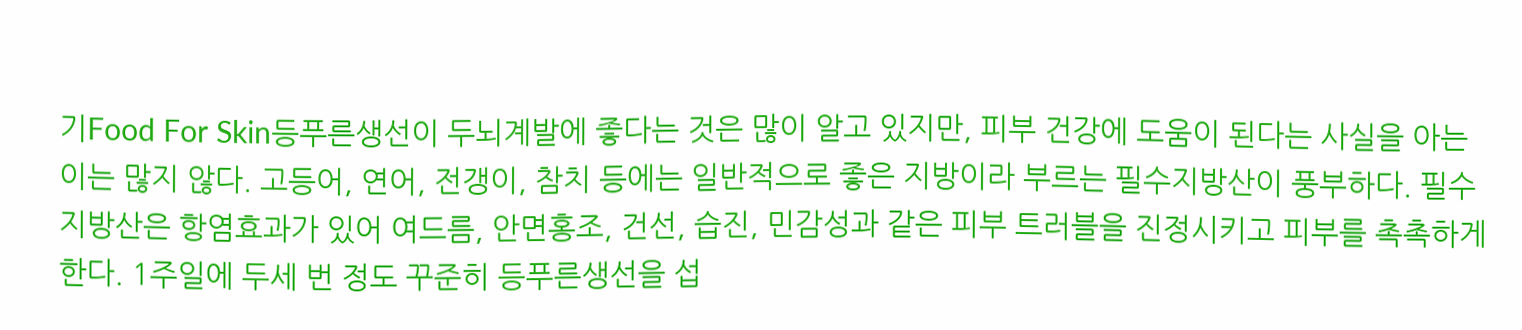기Food For Skin등푸른생선이 두뇌계발에 좋다는 것은 많이 알고 있지만, 피부 건강에 도움이 된다는 사실을 아는 이는 많지 않다. 고등어, 연어, 전갱이, 참치 등에는 일반적으로 좋은 지방이라 부르는 필수지방산이 풍부하다. 필수지방산은 항염효과가 있어 여드름, 안면홍조, 건선, 습진, 민감성과 같은 피부 트러블을 진정시키고 피부를 촉촉하게 한다. 1주일에 두세 번 정도 꾸준히 등푸른생선을 섭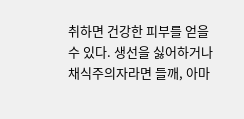취하면 건강한 피부를 얻을 수 있다. 생선을 싫어하거나 채식주의자라면 들깨, 아마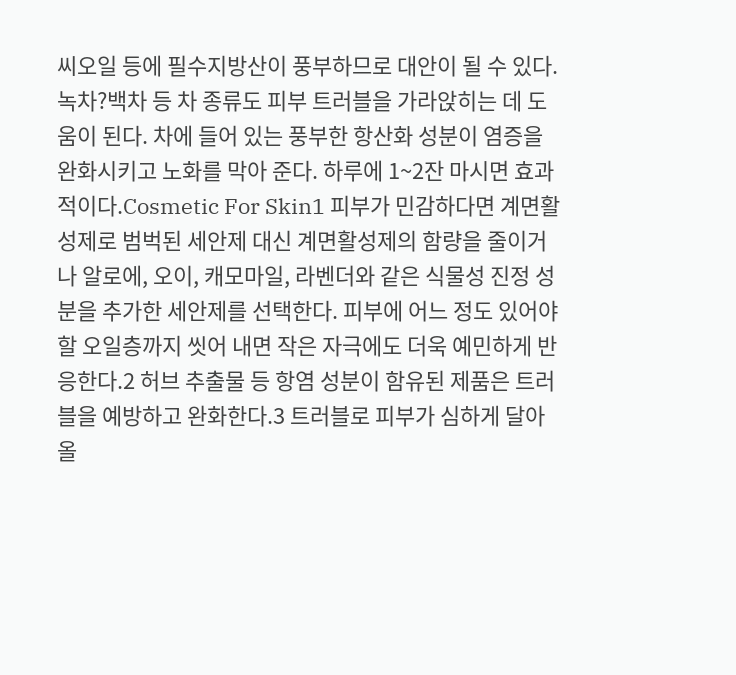씨오일 등에 필수지방산이 풍부하므로 대안이 될 수 있다. 녹차?백차 등 차 종류도 피부 트러블을 가라앉히는 데 도움이 된다. 차에 들어 있는 풍부한 항산화 성분이 염증을 완화시키고 노화를 막아 준다. 하루에 1~2잔 마시면 효과적이다.Cosmetic For Skin1 피부가 민감하다면 계면활성제로 범벅된 세안제 대신 계면활성제의 함량을 줄이거나 알로에, 오이, 캐모마일, 라벤더와 같은 식물성 진정 성분을 추가한 세안제를 선택한다. 피부에 어느 정도 있어야 할 오일층까지 씻어 내면 작은 자극에도 더욱 예민하게 반응한다.2 허브 추출물 등 항염 성분이 함유된 제품은 트러블을 예방하고 완화한다.3 트러블로 피부가 심하게 달아올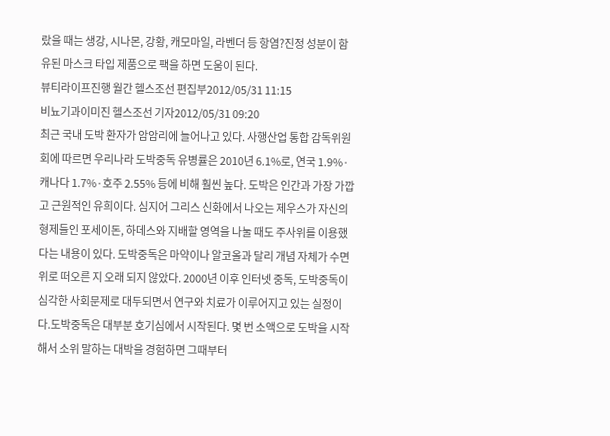랐을 때는 생강, 시나몬, 강황, 캐모마일, 라벤더 등 항염?진정 성분이 함유된 마스크 타입 제품으로 팩을 하면 도움이 된다.
뷰티라이프진행 월간 헬스조선 편집부2012/05/31 11:15
비뇨기과이미진 헬스조선 기자2012/05/31 09:20
최근 국내 도박 환자가 암암리에 늘어나고 있다. 사행산업 통합 감독위원회에 따르면 우리나라 도박중독 유병률은 2010년 6.1%로, 연국 1.9%·캐나다 1.7%·호주 2.55% 등에 비해 훨씬 높다. 도박은 인간과 가장 가깝고 근원적인 유희이다. 심지어 그리스 신화에서 나오는 제우스가 자신의 형제들인 포세이돈, 하데스와 지배할 영역을 나눌 때도 주사위를 이용했다는 내용이 있다. 도박중독은 마약이나 알코올과 달리 개념 자체가 수면 위로 떠오른 지 오래 되지 않았다. 2000년 이후 인터넷 중독, 도박중독이 심각한 사회문제로 대두되면서 연구와 치료가 이루어지고 있는 실정이다.도박중독은 대부분 호기심에서 시작된다. 몇 번 소액으로 도박을 시작해서 소위 말하는 대박을 경험하면 그때부터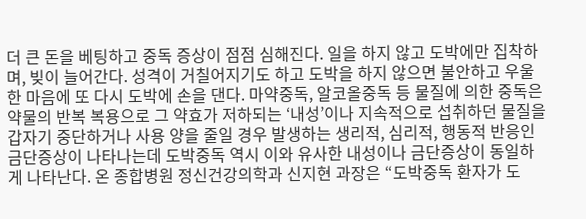더 큰 돈을 베팅하고 중독 증상이 점점 심해진다. 일을 하지 않고 도박에만 집착하며, 빚이 늘어간다. 성격이 거칠어지기도 하고 도박을 하지 않으면 불안하고 우울한 마음에 또 다시 도박에 손을 댄다. 마약중독, 알코올중독 등 물질에 의한 중독은 약물의 반복 복용으로 그 약효가 저하되는 ‘내성’이나 지속적으로 섭취하던 물질을 갑자기 중단하거나 사용 양을 줄일 경우 발생하는 생리적, 심리적, 행동적 반응인 금단증상이 나타나는데 도박중독 역시 이와 유사한 내성이나 금단증상이 동일하게 나타난다. 온 종합병원 정신건강의학과 신지현 과장은 “도박중독 환자가 도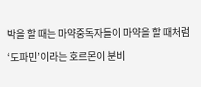박을 할 때는 마약중독자들이 마약을 할 때처럼 ‘도파민’이라는 호르몬이 분비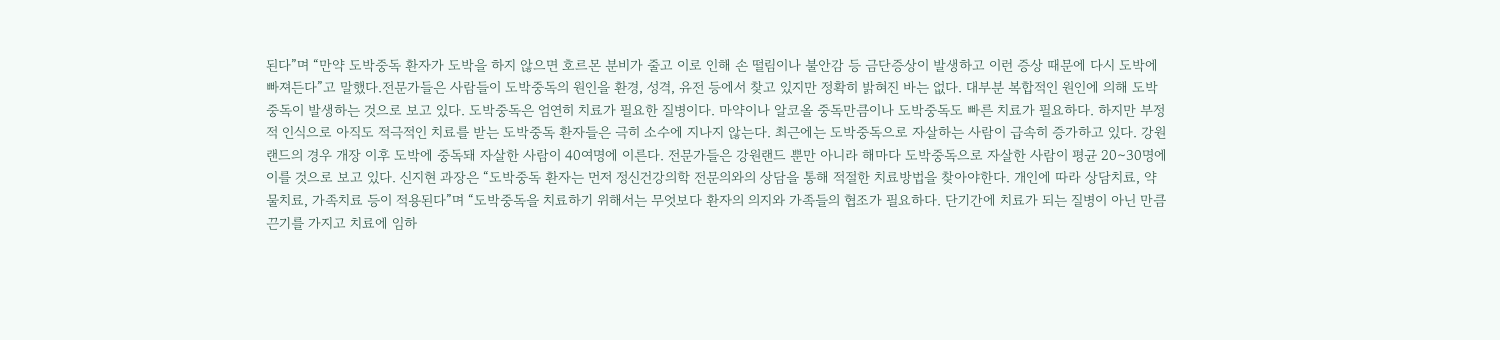된다”며 “만약 도박중독 환자가 도박을 하지 않으면 호르몬 분비가 줄고 이로 인해 손 떨림이나 불안감 등 금단증상이 발생하고 이런 증상 때문에 다시 도박에 빠져든다”고 말했다.전문가들은 사람들이 도박중독의 원인을 환경, 성격, 유전 등에서 찾고 있지만 정확히 밝혀진 바는 없다. 대부분 복합적인 원인에 의해 도박중독이 발생하는 것으로 보고 있다. 도박중독은 엄연히 치료가 필요한 질병이다. 마약이나 알코올 중독만큼이나 도박중독도 빠른 치료가 필요하다. 하지만 부정적 인식으로 아직도 적극적인 치료를 받는 도박중독 환자들은 극히 소수에 지나지 않는다. 최근에는 도박중독으로 자살하는 사람이 급속히 증가하고 있다. 강원랜드의 경우 개장 이후 도박에 중독돼 자살한 사람이 40여명에 이른다. 전문가들은 강원랜드 뿐만 아니라 해마다 도박중독으로 자살한 사람이 평균 20∼30명에 이를 것으로 보고 있다. 신지현 과장은 “도박중독 환자는 먼저 정신건강의학 전문의와의 상담을 통해 적절한 치료방법을 찾아야한다. 개인에 따라 상담치료, 약물치료, 가족치료 등이 적용된다”며 “도박중독을 치료하기 위해서는 무엇보다 환자의 의지와 가족들의 협조가 필요하다. 단기간에 치료가 되는 질병이 아닌 만큼 끈기를 가지고 치료에 임하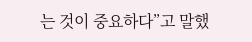는 것이 중요하다”고 말했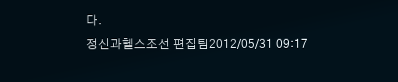다.
정신과헬스조선 편집팀2012/05/31 09:17